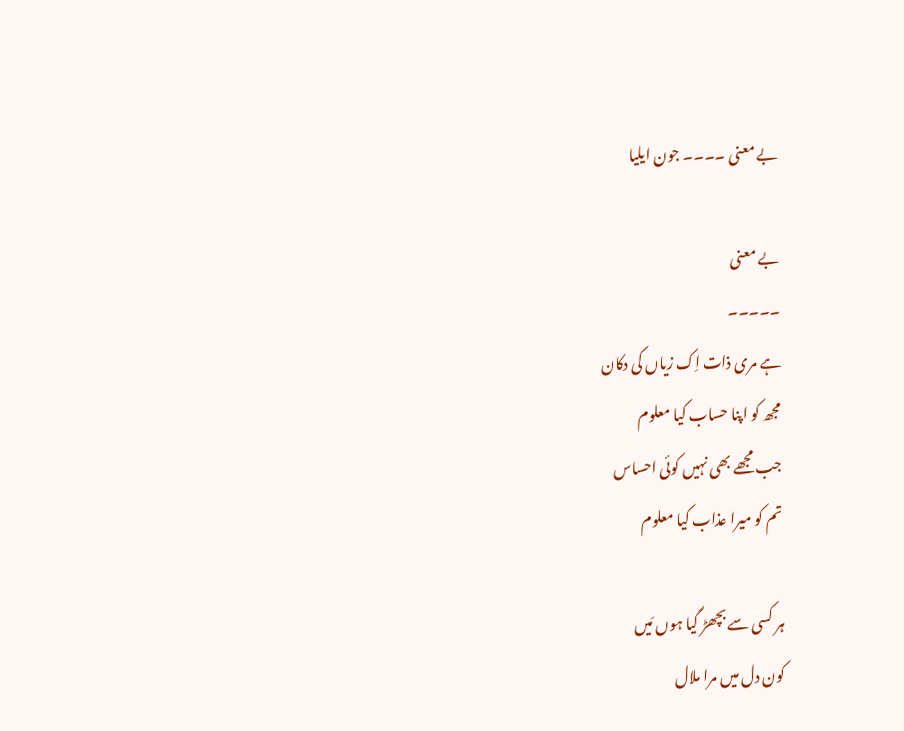بے معنی ۔۔۔۔ جون ایلیا

بے معنی
۔۔۔۔۔
ہے مری ذات اِک زیاں کی دکان
مجھ کو اپنا حساب کیا معلوم
جب مجھے بھی نہیں کوئی احساس
تم کو میرا عذاب کیا معلوم

ہر کسی سے بچھڑ گیا ہوں مَیں
کون دل میں مرا ملال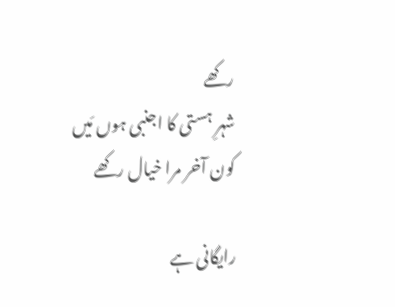رکھے
شہرِ ہستی کا اجنبی ہوں مَیں
کون آخر مرا خیال رکھے

رایگانی ہے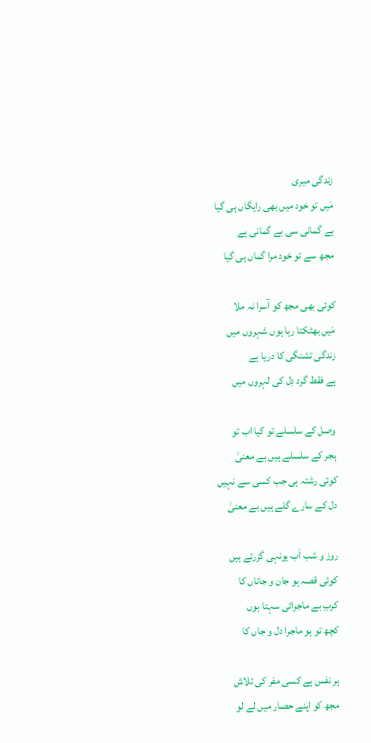زندگی میری
مَیں تو خود میں بھی رایگاں ہی گیا
بے گمانی سی بے گمانی ہے
مجھ سے تو خود مرا گماں ہی گیا

کوئی بھی مجھ کو آسرا نہ ملا
مَیں بھٹکتا رہا ہوں شہروں میں
زندگی تشنگی کا دریا ہے
ہے فقط گرد دِل کی لہروں میں

وصل کے سلسلے تو کیا اب تو
ہجر کے سلسلے ہیں بے معنیٰ
کوئی رشتہ ہی جب کسی سے نہیں
دل کے سارے گلے ہیں بے معنیٰ

روز و شب اَب یونہی گزرتے ہیں
کوئی قصہ ہو جان و جاناں کا
کربِ بے ماجرائی سہتا ہوں
کچھ تو ہو ماجرا دل و جاں کا

ہر نفس ہے کسی مفر کی تلاش
مجھ کو اپنے حصار میں لے لو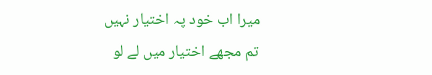میرا اب خود پہ اختیار نہیں
تم مجھے اختیار میں لے لو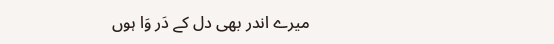میرے اندر بھی دل کے دَر وَا ہوں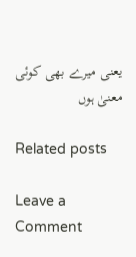یعنی میرے بھی کوئی معنیٰ ہوں

Related posts

Leave a Comment